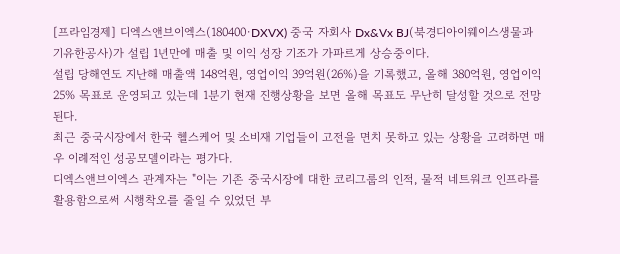[프라임경제] 디엑스앤브이엑스(180400·DXVX) 중국 자회사 Dx&Vx BJ(북경디아이웨이스생물과기유한공사)가 설립 1년만에 매출 및 이익 성장 기조가 가파르게 상승중이다.
설립 당해연도 지난해 매출액 148억원, 영업이익 39억원(26%)을 기록했고, 올해 380억원, 영업이익 25% 목표로 운영되고 있는데 1분기 현재 진행상황을 보면 올해 목표도 무난히 달성할 것으로 전망된다.
최근 중국시장에서 한국 헬스케어 및 소비재 기업들이 고전을 면치 못하고 있는 상황을 고려하면 매우 이례적인 성공모델이라는 평가다.
디엑스앤브이엑스 관계자는 "이는 기존 중국시장에 대한 코리그룹의 인적, 물적 네트워크 인프라를 활용함으로써 시행착오를 줄일 수 있었던 부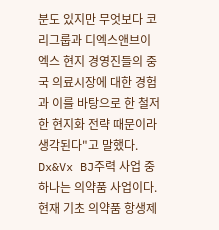분도 있지만 무엇보다 코리그룹과 디엑스앤브이엑스 현지 경영진들의 중국 의료시장에 대한 경험과 이를 바탕으로 한 철저한 현지화 전략 때문이라 생각된다"고 말했다.
Dx&Vx BJ주력 사업 중 하나는 의약품 사업이다. 현재 기초 의약품 항생제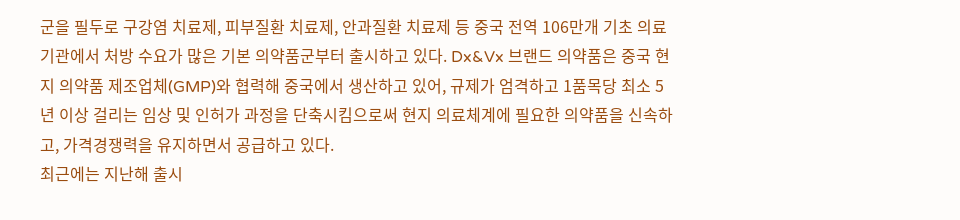군을 필두로 구강염 치료제, 피부질환 치료제, 안과질환 치료제 등 중국 전역 106만개 기초 의료기관에서 처방 수요가 많은 기본 의약품군부터 출시하고 있다. Dx&Vx 브랜드 의약품은 중국 현지 의약품 제조업체(GMP)와 협력해 중국에서 생산하고 있어, 규제가 엄격하고 1품목당 최소 5년 이상 걸리는 임상 및 인허가 과정을 단축시킴으로써 현지 의료체계에 필요한 의약품을 신속하고, 가격경쟁력을 유지하면서 공급하고 있다.
최근에는 지난해 출시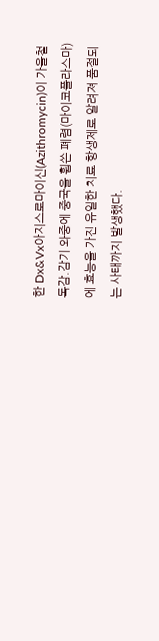한 Dx&Vx아지스로마이신(Azithromycin)이 가을철 독감.감기 와중에 중국을 휩쓴 폐렴(마이코플라스마)에 효능을 가진 유일한 치료 항생제로 알려져 품절되는 사태까지 발생했다.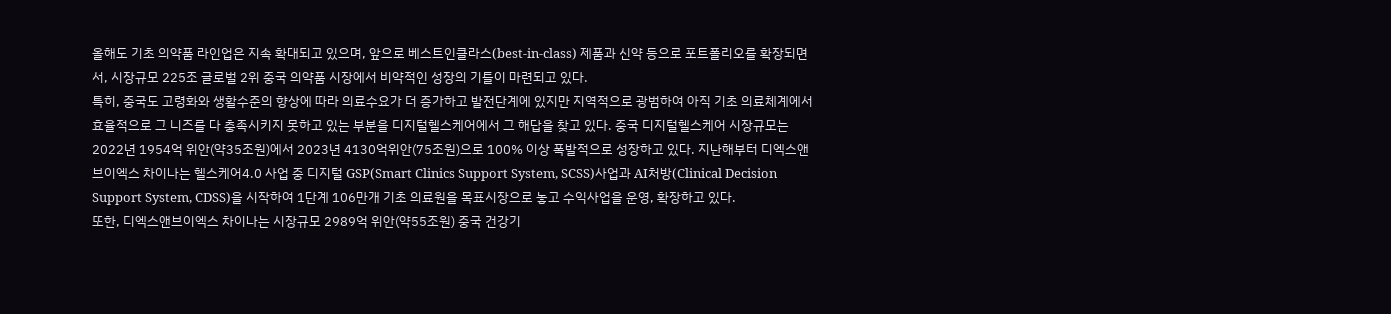올해도 기초 의약품 라인업은 지속 확대되고 있으며, 앞으로 베스트인클라스(best-in-class) 제품과 신약 등으로 포트폴리오를 확장되면서, 시장규모 225조 글로벌 2위 중국 의약품 시장에서 비약적인 성장의 기틀이 마련되고 있다.
특히, 중국도 고령화와 생활수준의 향상에 따라 의료수요가 더 증가하고 발전단계에 있지만 지역적으로 광범하여 아직 기초 의료체계에서 효율적으로 그 니즈를 다 충족시키지 못하고 있는 부분을 디지털헬스케어에서 그 해답을 찾고 있다. 중국 디지털헬스케어 시장규모는 2022년 1954억 위안(약35조원)에서 2023년 4130억위안(75조원)으로 100% 이상 폭발적으로 성장하고 있다. 지난해부터 디엑스앤브이엑스 차이나는 헬스케어4.0 사업 중 디지털 GSP(Smart Clinics Support System, SCSS)사업과 AI처방(Clinical Decision Support System, CDSS)을 시작하여 1단계 106만개 기초 의료원을 목표시장으로 놓고 수익사업을 운영, 확장하고 있다.
또한, 디엑스앤브이엑스 차이나는 시장규모 2989억 위안(약55조원) 중국 건강기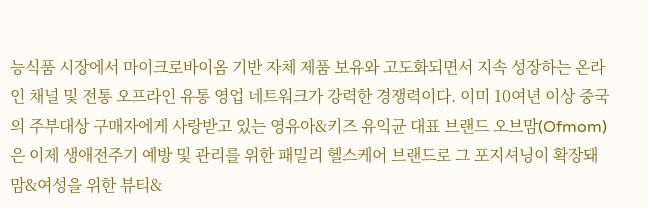능식품 시장에서 마이크로바이옴 기반 자체 제품 보유와 고도화되면서 지속 성장하는 온라인 채널 및 전통 오프라인 유통 영업 네트워크가 강력한 경쟁력이다. 이미 10여년 이상 중국의 주부대상 구매자에게 사랑받고 있는 영유아&키즈 유익균 대표 브랜드 오브맘(Ofmom)은 이제 생애전주기 예방 및 관리를 위한 패밀리 헬스케어 브랜드로 그 포지셔닝이 확장돼 맘&여성을 위한 뷰티&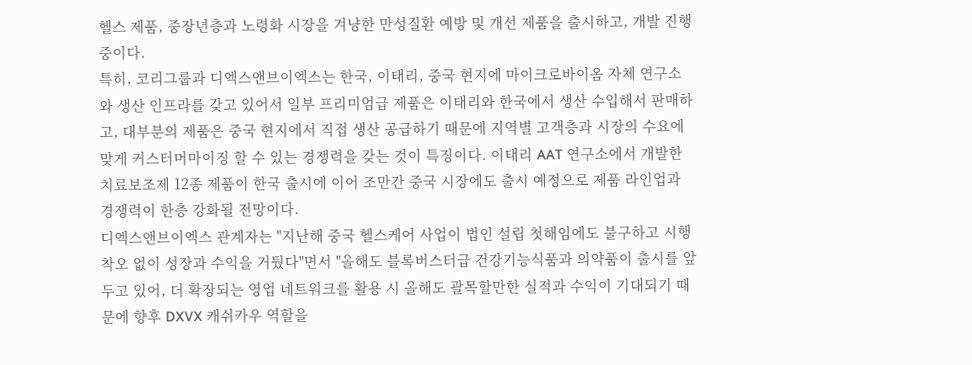헬스 제품, 중장년층과 노령화 시장을 겨냥한 만성질환 예방 및 개선 제품을 출시하고, 개발 진행 중이다.
특히, 코리그룹과 디엑스앤브이엑스는 한국, 이태리, 중국 현지에 마이크로바이옴 자체 연구소와 생산 인프라를 갖고 있어서 일부 프리미엄급 제품은 이태리와 한국에서 생산 수입해서 판매하고, 대부분의 제품은 중국 현지에서 직접 생산 공급하기 때문에 지역별 고객층과 시장의 수요에 맞게 커스터머마이징 할 수 있는 경쟁력을 갖는 것이 특징이다. 이태리 AAT 연구소에서 개발한 치료보조제 12종 제품이 한국 출시에 이어 조만간 중국 시장에도 출시 예정으로 제품 라인업과 경쟁력이 한층 강화될 전망이다.
디엑스앤브이엑스 관계자는 "지난해 중국 헬스케어 사업이 법인 설립 첫해임에도 불구하고 시행착오 없이 성장과 수익을 거뒀다"면서 "올해도 블록버스터급 건강기능식품과 의약품이 출시를 앞두고 있어, 더 확장되는 영업 네트워크를 활용 시 올해도 괄목할만한 실적과 수익이 기대되기 때문에 향후 DXVX 캐쉬카우 역할을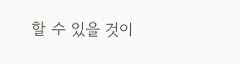할 수 있을 것이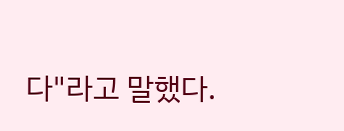다"라고 말했다.